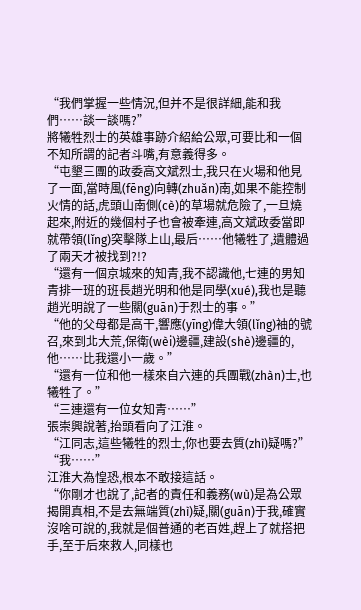“我們掌握一些情況,但并不是很詳細,能和我們……談一談嗎?”
將犧牲烈士的英雄事跡介紹給公眾,可要比和一個不知所謂的記者斗嘴,有意義得多。
“屯墾三團的政委高文斌烈士,我只在火場和他見了一面,當時風(fēng)向轉(zhuǎn)南,如果不能控制火情的話,虎頭山南側(cè)的草場就危險了,一旦燒起來,附近的幾個村子也會被牽連,高文斌政委當即就帶領(lǐng)突擊隊上山,最后……他犧牲了,遺體過了兩天才被找到?!?
“還有一個京城來的知青,我不認識他,七連的男知青排一班的班長趙光明和他是同學(xué),我也是聽趙光明說了一些關(guān)于烈士的事。”
“他的父母都是高干,響應(yīng)偉大領(lǐng)袖的號召,來到北大荒,保衛(wèi)邊疆,建設(shè)邊疆的,他……比我還小一歲。”
“還有一位和他一樣來自六連的兵團戰(zhàn)士,也犧牲了。”
“三連還有一位女知青……”
張崇興說著,抬頭看向了江淮。
“江同志,這些犧牲的烈士,你也要去質(zhì)疑嗎?”
“我……”
江淮大為惶恐,根本不敢接這話。
“你剛才也說了,記者的責任和義務(wù)是為公眾揭開真相,不是去無端質(zhì)疑,關(guān)于我,確實沒啥可說的,我就是個普通的老百姓,趕上了就搭把手,至于后來救人,同樣也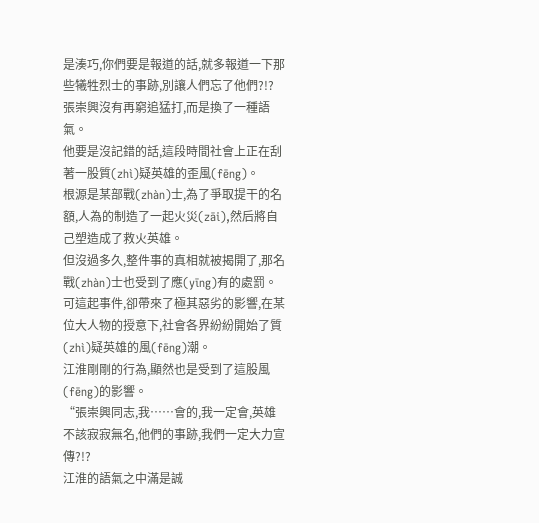是湊巧,你們要是報道的話,就多報道一下那些犧牲烈士的事跡,別讓人們忘了他們?!?
張崇興沒有再窮追猛打,而是換了一種語氣。
他要是沒記錯的話,這段時間社會上正在刮著一股質(zhì)疑英雄的歪風(fēng)。
根源是某部戰(zhàn)士,為了爭取提干的名額,人為的制造了一起火災(zāi),然后將自己塑造成了救火英雄。
但沒過多久,整件事的真相就被揭開了,那名戰(zhàn)士也受到了應(yīng)有的處罰。
可這起事件,卻帶來了極其惡劣的影響,在某位大人物的授意下,社會各界紛紛開始了質(zhì)疑英雄的風(fēng)潮。
江淮剛剛的行為,顯然也是受到了這股風(fēng)的影響。
“張崇興同志,我……會的,我一定會,英雄不該寂寂無名,他們的事跡,我們一定大力宣傳?!?
江淮的語氣之中滿是誠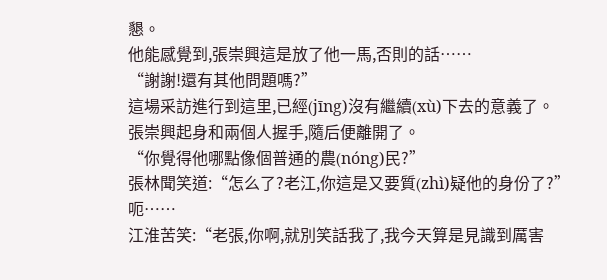懇。
他能感覺到,張崇興這是放了他一馬,否則的話……
“謝謝!還有其他問題嗎?”
這場采訪進行到這里,已經(jīng)沒有繼續(xù)下去的意義了。
張崇興起身和兩個人握手,隨后便離開了。
“你覺得他哪點像個普通的農(nóng)民?”
張林聞笑道:“怎么了?老江,你這是又要質(zhì)疑他的身份了?”
呃……
江淮苦笑:“老張,你啊,就別笑話我了,我今天算是見識到厲害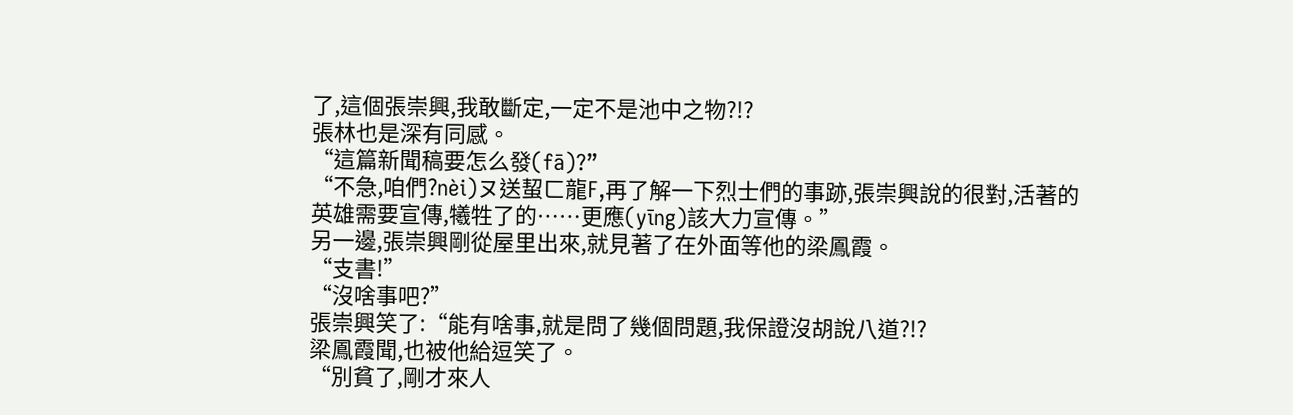了,這個張崇興,我敢斷定,一定不是池中之物?!?
張林也是深有同感。
“這篇新聞稿要怎么發(fā)?”
“不急,咱們?nèi)ヌ送蛪ㄈ龍F,再了解一下烈士們的事跡,張崇興說的很對,活著的英雄需要宣傳,犧牲了的……更應(yīng)該大力宣傳。”
另一邊,張崇興剛從屋里出來,就見著了在外面等他的梁鳳霞。
“支書!”
“沒啥事吧?”
張崇興笑了:“能有啥事,就是問了幾個問題,我保證沒胡說八道?!?
梁鳳霞聞,也被他給逗笑了。
“別貧了,剛才來人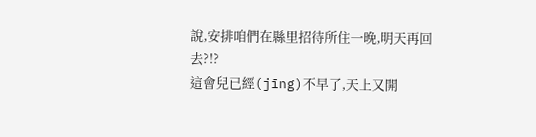說,安排咱們在縣里招待所住一晚,明天再回去?!?
這會兒已經(jīng)不早了,天上又開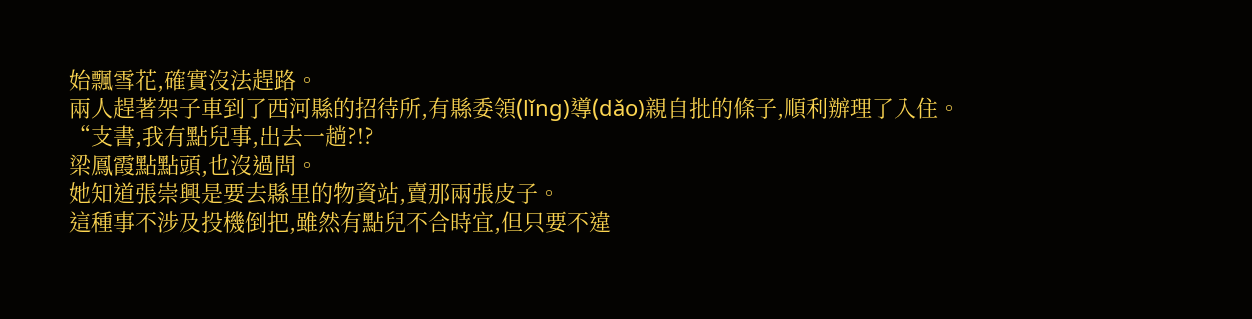始飄雪花,確實沒法趕路。
兩人趕著架子車到了西河縣的招待所,有縣委領(lǐng)導(dǎo)親自批的條子,順利辦理了入住。
“支書,我有點兒事,出去一趟?!?
梁鳳霞點點頭,也沒過問。
她知道張崇興是要去縣里的物資站,賣那兩張皮子。
這種事不涉及投機倒把,雖然有點兒不合時宜,但只要不違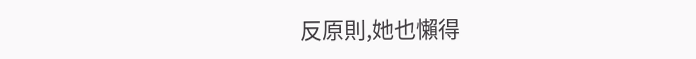反原則,她也懶得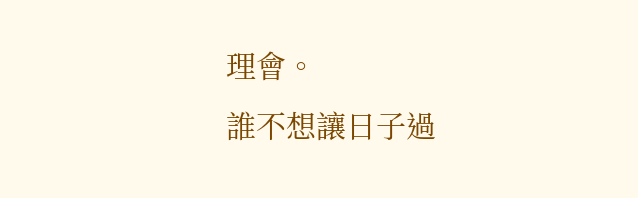理會。
誰不想讓日子過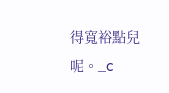得寬裕點兒呢。_c